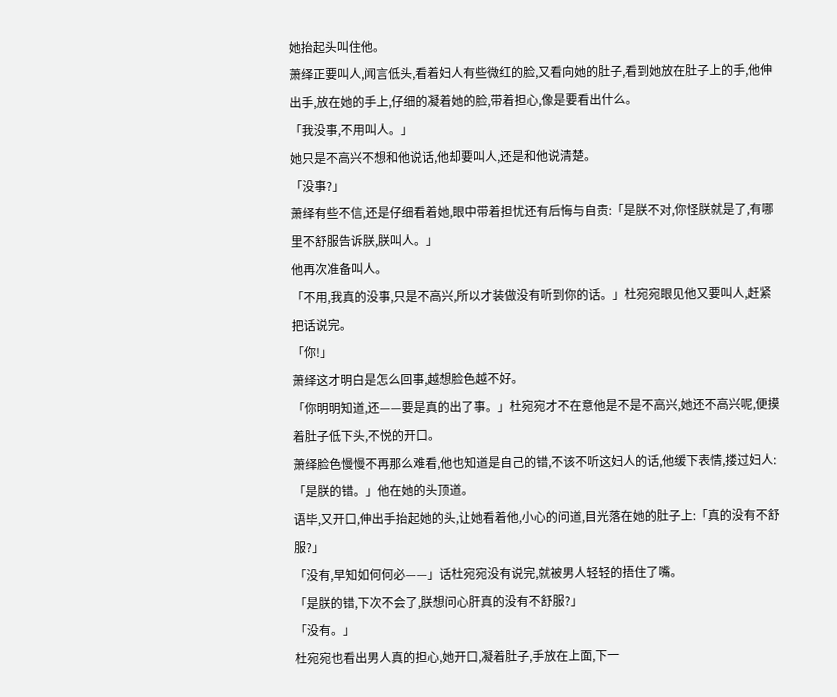她抬起头叫住他。
萧绎正要叫人,闻言低头,看着妇人有些微红的脸,又看向她的肚子,看到她放在肚子上的手,他伸出手,放在她的手上,仔细的凝着她的脸,带着担心,像是要看出什么。
「我没事,不用叫人。」
她只是不高兴不想和他说话,他却要叫人,还是和他说清楚。
「没事?」
萧绎有些不信,还是仔细看着她,眼中带着担忧还有后悔与自责:「是朕不对,你怪朕就是了,有哪里不舒服告诉朕,朕叫人。」
他再次准备叫人。
「不用,我真的没事,只是不高兴,所以才装做没有听到你的话。」杜宛宛眼见他又要叫人,赶紧把话说完。
「你!」
萧绎这才明白是怎么回事,越想脸色越不好。
「你明明知道,还——要是真的出了事。」杜宛宛才不在意他是不是不高兴,她还不高兴呢,便摸着肚子低下头,不悦的开口。
萧绎脸色慢慢不再那么难看,他也知道是自己的错,不该不听这妇人的话,他缓下表情,搂过妇人:「是朕的错。」他在她的头顶道。
语毕,又开口,伸出手抬起她的头,让她看着他,小心的问道,目光落在她的肚子上:「真的没有不舒服?」
「没有,早知如何何必——」话杜宛宛没有说完,就被男人轻轻的捂住了嘴。
「是朕的错,下次不会了,朕想问心肝真的没有不舒服?」
「没有。」
杜宛宛也看出男人真的担心,她开口,凝着肚子,手放在上面,下一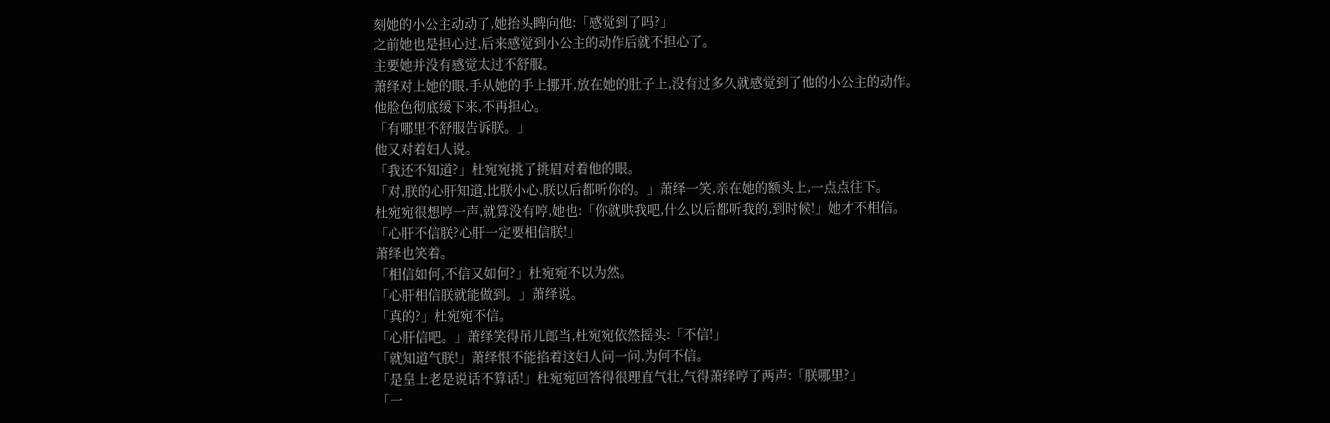刻她的小公主动动了,她抬头睥向他:「感觉到了吗?」
之前她也是担心过,后来感觉到小公主的动作后就不担心了。
主要她并没有感觉太过不舒服。
萧绎对上她的眼,手从她的手上挪开,放在她的肚子上,没有过多久就感觉到了他的小公主的动作。
他脸色彻底缓下来,不再担心。
「有哪里不舒服告诉朕。」
他又对着妇人说。
「我还不知道?」杜宛宛挑了挑眉对着他的眼。
「对,朕的心肝知道,比朕小心,朕以后都听你的。」萧绎一笑,亲在她的额头上,一点点往下。
杜宛宛很想哼一声,就算没有哼,她也:「你就哄我吧,什么以后都听我的,到时候!」她才不相信。
「心肝不信朕?心肝一定要相信朕!」
萧绎也笑着。
「相信如何,不信又如何?」杜宛宛不以为然。
「心肝相信朕就能做到。」萧绎说。
「真的?」杜宛宛不信。
「心肝信吧。」萧绎笑得吊儿郎当,杜宛宛依然摇头:「不信!」
「就知道气朕!」萧绎恨不能掐着这妇人问一问,为何不信。
「是皇上老是说话不算话!」杜宛宛回答得很理直气壮,气得萧绎哼了两声:「朕哪里?」
「一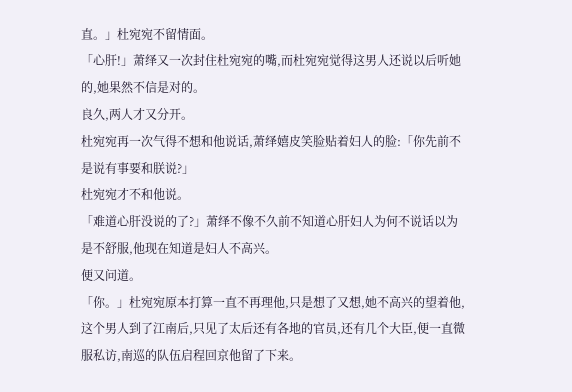直。」杜宛宛不留情面。
「心肝!」萧绎又一次封住杜宛宛的嘴,而杜宛宛觉得这男人还说以后听她的,她果然不信是对的。
良久,两人才又分开。
杜宛宛再一次气得不想和他说话,萧绎嬉皮笑脸贴着妇人的脸:「你先前不是说有事要和朕说?」
杜宛宛才不和他说。
「难道心肝没说的了?」萧绎不像不久前不知道心肝妇人为何不说话以为是不舒服,他现在知道是妇人不高兴。
便又问道。
「你。」杜宛宛原本打算一直不再理他,只是想了又想,她不高兴的望着他,这个男人到了江南后,只见了太后还有各地的官员,还有几个大臣,便一直微服私访,南巡的队伍启程回京他留了下来。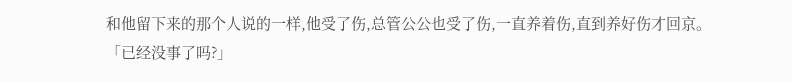和他留下来的那个人说的一样,他受了伤,总管公公也受了伤,一直养着伤,直到养好伤才回京。
「已经没事了吗?」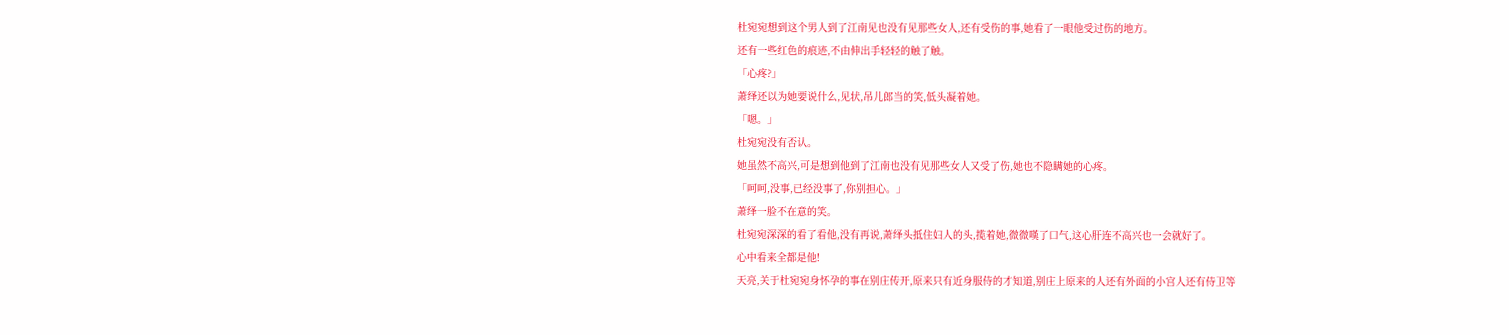杜宛宛想到这个男人到了江南见也没有见那些女人,还有受伤的事,她看了一眼他受过伤的地方。
还有一些红色的痕迹,不由伸出手轻轻的触了触。
「心疼?」
萧绎还以为她要说什么,见状,吊儿郎当的笑,低头凝着她。
「嗯。」
杜宛宛没有否认。
她虽然不高兴,可是想到他到了江南也没有见那些女人又受了伤,她也不隐瞒她的心疼。
「呵呵,没事,已经没事了,你别担心。」
萧绎一脸不在意的笑。
杜宛宛深深的看了看他,没有再说,萧绎头抵住妇人的头,揽着她,微微嘆了口气,这心肝连不高兴也一会就好了。
心中看来全都是他!
天亮,关于杜宛宛身怀孕的事在别庄传开,原来只有近身服侍的才知道,别庄上原来的人还有外面的小宫人还有侍卫等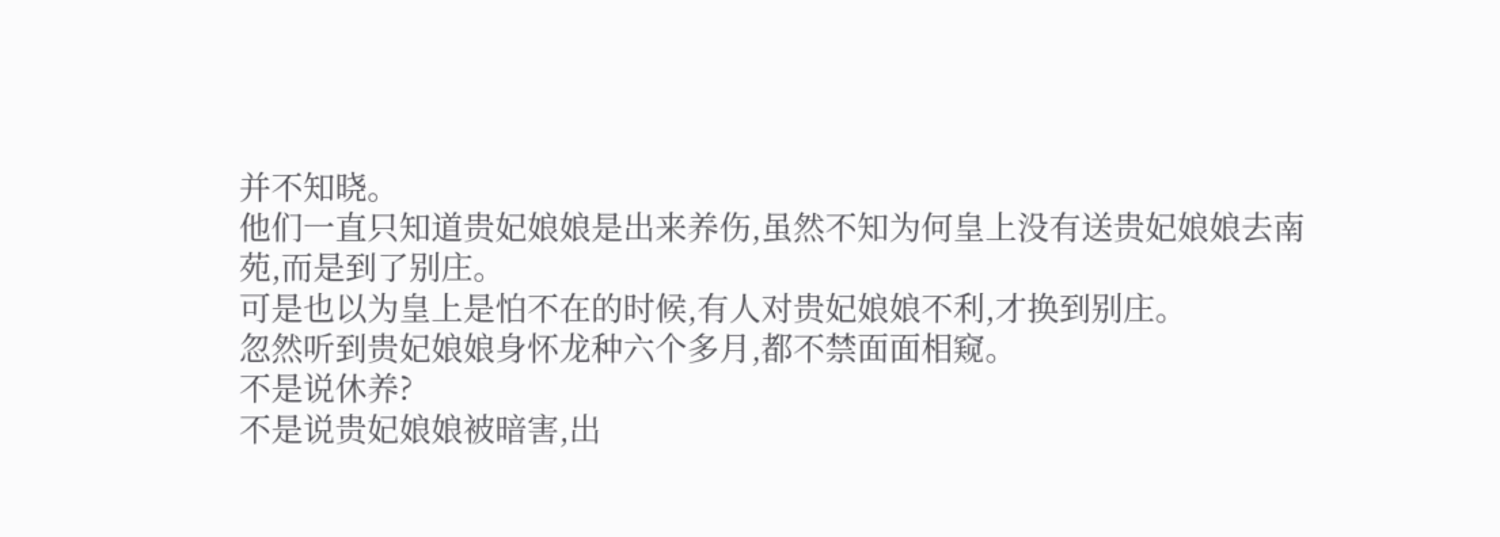并不知晓。
他们一直只知道贵妃娘娘是出来养伤,虽然不知为何皇上没有送贵妃娘娘去南苑,而是到了别庄。
可是也以为皇上是怕不在的时候,有人对贵妃娘娘不利,才换到别庄。
忽然听到贵妃娘娘身怀龙种六个多月,都不禁面面相窥。
不是说休养?
不是说贵妃娘娘被暗害,出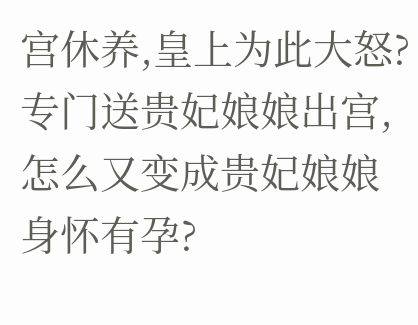宫休养,皇上为此大怒?
专门送贵妃娘娘出宫,怎么又变成贵妃娘娘身怀有孕?